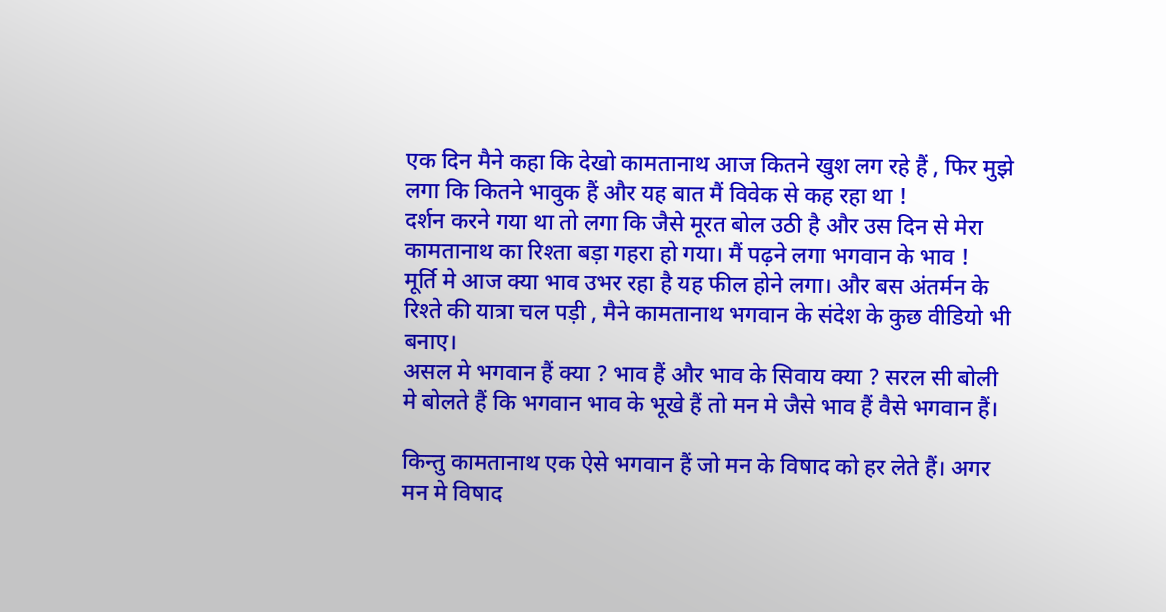एक दिन मैने कहा कि देखो कामतानाथ आज कितने खुश लग रहे हैं , फिर मुझे लगा कि कितने भावुक हैं और यह बात मैं विवेक से कह रहा था !
दर्शन करने गया था तो लगा कि जैसे मूरत बोल उठी है और उस दिन से मेरा कामतानाथ का रिश्ता बड़ा गहरा हो गया। मैं पढ़ने लगा भगवान के भाव !
मूर्ति मे आज क्या भाव उभर रहा है यह फील होने लगा। और बस अंतर्मन के रिश्ते की यात्रा चल पड़ी , मैने कामतानाथ भगवान के संदेश के कुछ वीडियो भी बनाए।
असल मे भगवान हैं क्या ? भाव हैं और भाव के सिवाय क्या ? सरल सी बोली मे बोलते हैं कि भगवान भाव के भूखे हैं तो मन मे जैसे भाव हैं वैसे भगवान हैं।

किन्तु कामतानाथ एक ऐसे भगवान हैं जो मन के विषाद को हर लेते हैं। अगर मन मे विषाद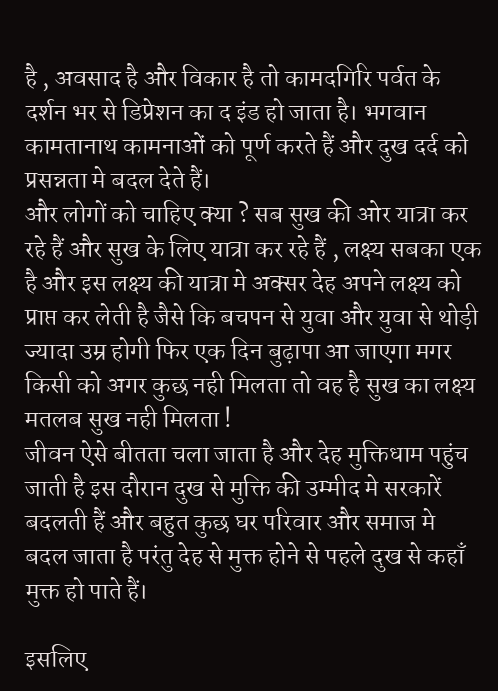है , अवसाद है और विकार है तो कामदगिरि पर्वत के दर्शन भर से डिप्रेशन का द इंड हो जाता है। भगवान कामतानाथ कामनाओं को पूर्ण करते हैं और दुख दर्द को प्रसन्नता मे बदल देते हैं।
और लोगों को चाहिए क्या ? सब सुख की ओर यात्रा कर रहे हैं और सुख के लिए यात्रा कर रहे हैं , लक्ष्य सबका एक है और इस लक्ष्य की यात्रा मे अक्सर देह अपने लक्ष्य को प्राप्त कर लेती है जैसे कि बचपन से युवा और युवा से थोड़ी ज्यादा उम्र होगी फिर एक दिन बुढ़ापा आ जाएगा मगर किसी को अगर कुछ नही मिलता तो वह है सुख का लक्ष्य मतलब सुख नही मिलता !
जीवन ऐसे बीतता चला जाता है और देह मुक्तिधाम पहुंच जाती है इस दौरान दुख से मुक्ति की उम्मीद मे सरकारें बदलती हैं और बहुत कुछ घर परिवार और समाज मे बदल जाता है परंतु देह से मुक्त होने से पहले दुख से कहाँ मुक्त हो पाते हैं।

इसलिए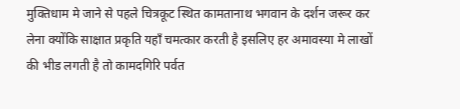मुक्तिधाम मे जाने से पहले चित्रकूट स्थित कामतानाथ भगवान के दर्शन जरूर कर लेना क्योंकि साक्षात प्रकृति यहाँ चमत्कार करती है इसलिए हर अमावस्या मे लाखों की भीड लगती है तो कामदगिरि पर्वत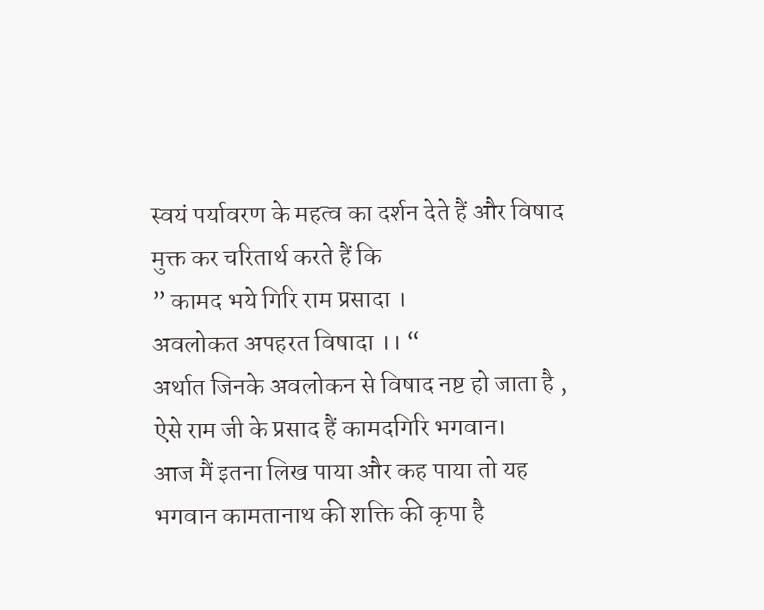स्वयं पर्यावरण के महत्व का दर्शन देते हैं और विषाद मुक्त कर चरितार्थ करते हैं कि
” कामद भये गिरि राम प्रसादा ।
अवलोकत अपहरत विषादा ।। “
अर्थात जिनके अवलोकन से विषाद नष्ट हो जाता है , ऐसे राम जी के प्रसाद हैं कामदगिरि भगवान।
आज मैं इतना लिख पाया और कह पाया तो यह भगवान कामतानाथ की शक्ति की कृपा है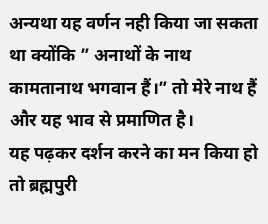अन्यथा यह वर्णन नही किया जा सकता था क्योंकि ” अनाथों के नाथ कामतानाथ भगवान हैं।” तो मेरे नाथ हैं और यह भाव से प्रमाणित है।
यह पढ़कर दर्शन करने का मन किया हो तो ब्रह्मपुरी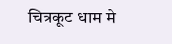चित्रकूट धाम मे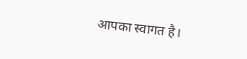आपका स्वागत है।